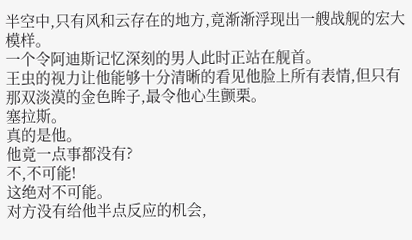半空中,只有风和云存在的地方,竟渐渐浮现出一艘战舰的宏大模样。
一个令阿迪斯记忆深刻的男人此时正站在舰首。
王虫的视力让他能够十分清晰的看见他脸上所有表情,但只有那双淡漠的金色眸子,最令他心生颤栗。
塞拉斯。
真的是他。
他竟一点事都没有?
不,不可能!
这绝对不可能。
对方没有给他半点反应的机会,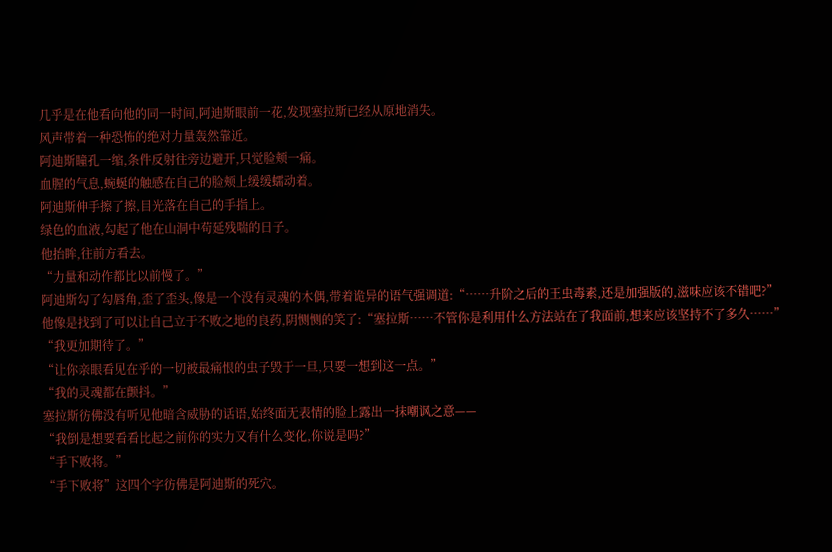几乎是在他看向他的同一时间,阿迪斯眼前一花,发现塞拉斯已经从原地消失。
风声带着一种恐怖的绝对力量轰然靠近。
阿迪斯瞳孔一缩,条件反射往旁边避开,只觉脸颊一痛。
血腥的气息,蜿蜒的触感在自己的脸颊上缓缓蠕动着。
阿迪斯伸手擦了擦,目光落在自己的手指上。
绿色的血液,勾起了他在山洞中苟延残喘的日子。
他抬眸,往前方看去。
“力量和动作都比以前慢了。”
阿迪斯勾了勾唇角,歪了歪头,像是一个没有灵魂的木偶,带着诡异的语气强调道:“……升阶之后的王虫毒素,还是加强版的,滋味应该不错吧?”
他像是找到了可以让自己立于不败之地的良药,阴恻恻的笑了:“塞拉斯……不管你是利用什么方法站在了我面前,想来应该坚持不了多久……”
“我更加期待了。”
“让你亲眼看见在乎的一切被最痛恨的虫子毁于一旦,只要一想到这一点。”
“我的灵魂都在颤抖。”
塞拉斯彷佛没有听见他暗含威胁的话语,始终面无表情的脸上露出一抹嘲讽之意——
“我倒是想要看看比起之前你的实力又有什么变化,你说是吗?”
“手下败将。”
“手下败将”这四个字彷佛是阿迪斯的死穴。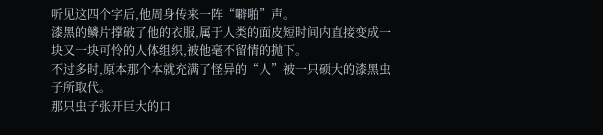听见这四个字后,他周身传来一阵“噼啪”声。
漆黑的鳞片撑破了他的衣服,属于人类的面皮短时间内直接变成一块又一块可怜的人体组织,被他毫不留情的抛下。
不过多时,原本那个本就充满了怪异的“人”被一只硕大的漆黑虫子所取代。
那只虫子张开巨大的口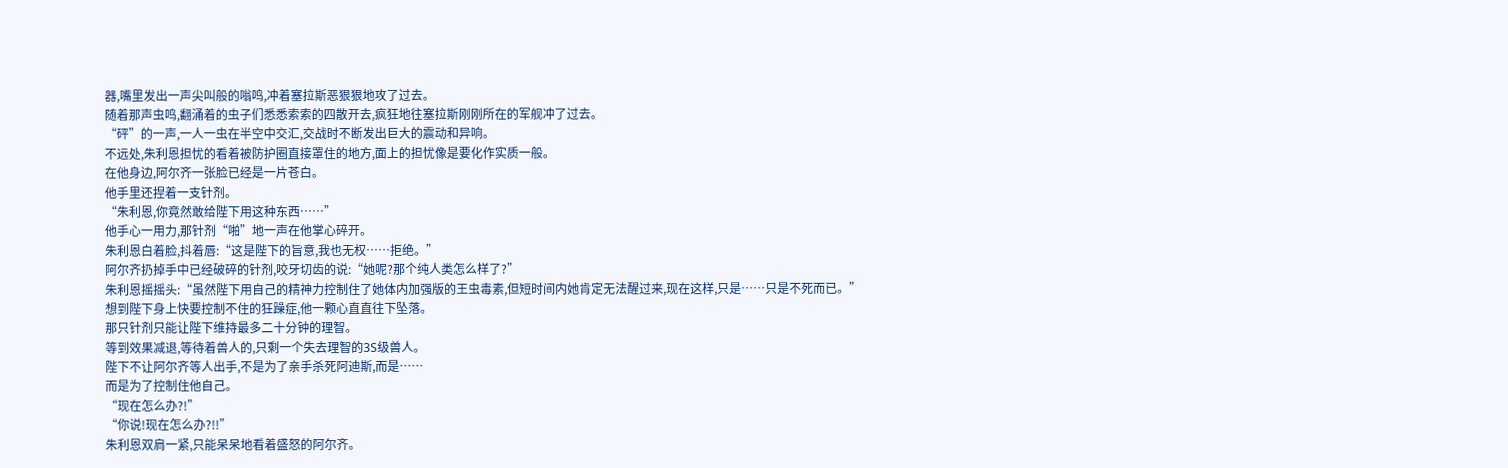器,嘴里发出一声尖叫般的嗡鸣,冲着塞拉斯恶狠狠地攻了过去。
随着那声虫鸣,翻涌着的虫子们悉悉索索的四散开去,疯狂地往塞拉斯刚刚所在的军舰冲了过去。
“砰”的一声,一人一虫在半空中交汇,交战时不断发出巨大的震动和异响。
不远处,朱利恩担忧的看着被防护圈直接罩住的地方,面上的担忧像是要化作实质一般。
在他身边,阿尔齐一张脸已经是一片苍白。
他手里还捏着一支针剂。
“朱利恩,你竟然敢给陛下用这种东西……”
他手心一用力,那针剂“啪”地一声在他掌心碎开。
朱利恩白着脸,抖着唇:“这是陛下的旨意,我也无权……拒绝。”
阿尔齐扔掉手中已经破碎的针剂,咬牙切齿的说:“她呢?那个纯人类怎么样了?”
朱利恩摇摇头:“虽然陛下用自己的精神力控制住了她体内加强版的王虫毒素,但短时间内她肯定无法醒过来,现在这样,只是……只是不死而已。”
想到陛下身上快要控制不住的狂躁症,他一颗心直直往下坠落。
那只针剂只能让陛下维持最多二十分钟的理智。
等到效果减退,等待着兽人的,只剩一个失去理智的3S级兽人。
陛下不让阿尔齐等人出手,不是为了亲手杀死阿迪斯,而是……
而是为了控制住他自己。
“现在怎么办?!”
“你说!现在怎么办?!!”
朱利恩双肩一紧,只能呆呆地看着盛怒的阿尔齐。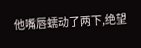他嘴唇蠕动了两下,绝望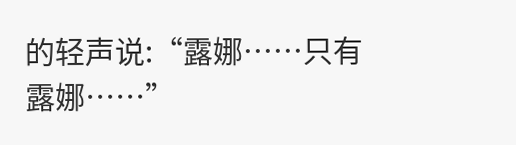的轻声说:“露娜……只有露娜……”